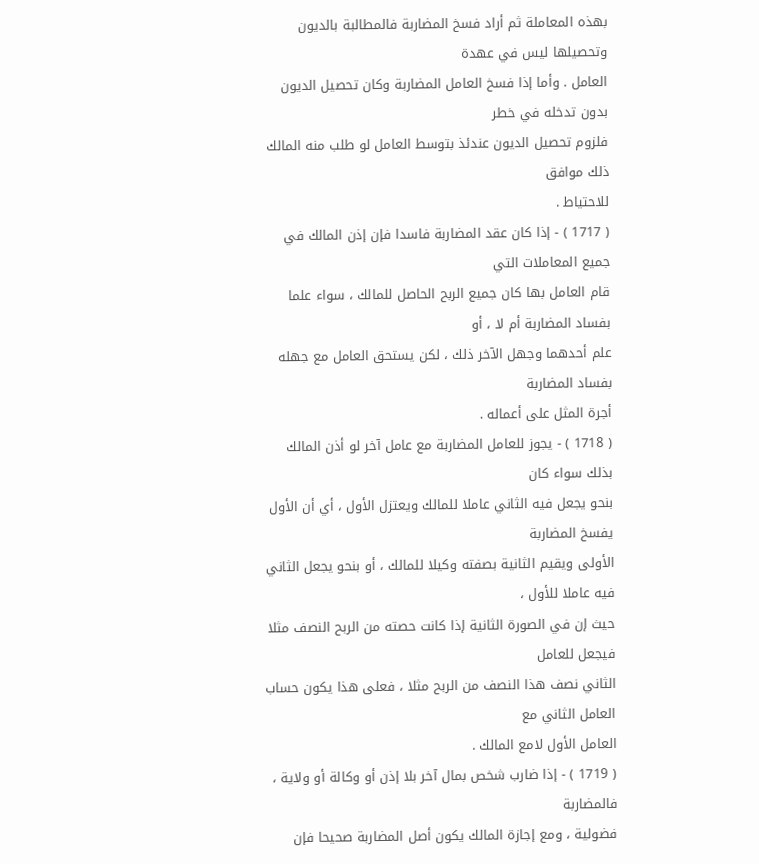بهذه المعاملة ثم أراد فسخ المضاربة فالمطالبة بالديون وتحصيلها ليس في عهدة
العامل . وأما إذا فسخ العامل المضاربة وكان تحصيل الديون بدون تدخله في خطر
فلزوم تحصيل الديون عندئذ بتوسط العامل لو طلب منه المالك ذلك موافق
للاحتياط .
( 1717 ) - إذا كان عقد المضاربة فاسدا فإن إذن المالك في جميع المعاملات التي
قام العامل بها كان جميع الربح الحاصل للمالك ، سواء علما بفساد المضاربة أم لا ، أو
علم أحدهما وجهل الآخر ذلك ، لكن يستحق العامل مع جهله بفساد المضاربة
أجرة المثل على أعماله .
( 1718 ) - يجوز للعامل المضاربة مع عامل آخر لو أذن المالك بذلك سواء كان
بنحو يجعل فيه الثاني عاملا للمالك ويعتزل الأول ، أي أن الأول يفسخ المضاربة
الأولى ويقيم الثانية بصفته وكيلا للمالك ، أو بنحو يجعل الثاني فيه عاملا للأول ،
حيث إن في الصورة الثانية إذا كانت حصته من الربح النصف مثلا فيجعل للعامل
الثاني نصف هذا النصف من الربح مثلا ، فعلى هذا يكون حساب العامل الثاني مع
العامل الأول لامع المالك .
( 1719 ) - إذا ضارب شخص بمال آخر بلا إذن أو وكالة أو ولاية ، فالمضاربة
فضولية ، ومع إجازة المالك يكون أصل المضاربة صحيحا فإن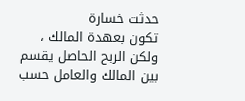حدثت خسارة
تكون بعهدة المالك ، ولكن الربح الحاصل يقسم بين المالك والعامل حسب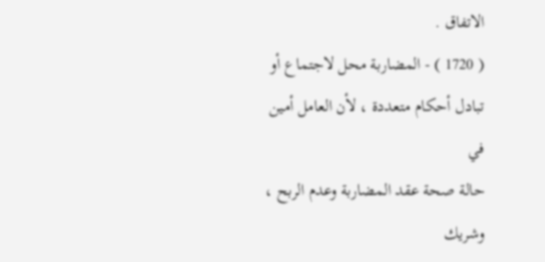الاتفاق .
( 1720 ) - المضاربة محل لاجتماع أو تبادل أحكام متعددة ، لأن العامل أمين في
حالة صحة عقد المضاربة وعدم الربح ، وشريك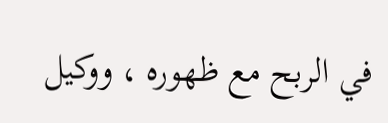في الربح مع ظهوره ، ووكيل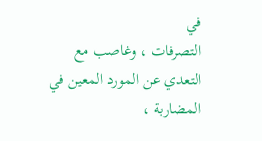في
التصرفات ، وغاصب مع التعدي عن المورد المعين في المضاربة ،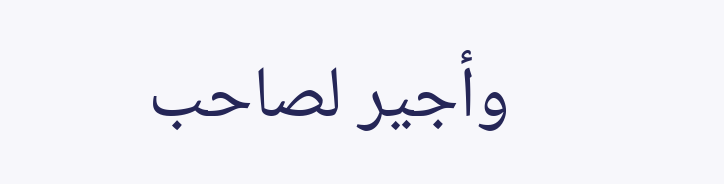وأجير لصاحب